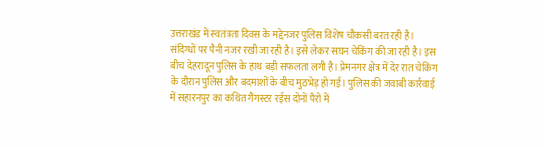उत्तराखंड में स्वतंत्रता दिवस के मद्देनजर पुलिस विशेष चौकसी बरत रही है। संदिग्धों पर पैनी नजर रखी जा रही है। इसे लेकर सघन चेकिंग की जा रही है। इस बीच देहरादून पुलिस के हाथ बड़ी सफलता लगी है। प्रेमनगर क्षेत्र में देर रात चेकिंग के दौरान पुलिस और बदमाशों के बीच मुठभेड़ हो गई। पुलिस की जवाबी कार्रवाई में सहारनपुर का कथित गैंगस्टर रईस दोनों पैरों में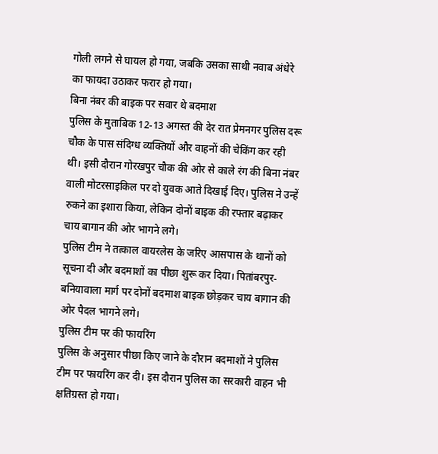गोली लगने से घायल हो गया, जबकि उसका साथी नवाब अंधेरे का फायदा उठाकर फरार हो गया।
बिना नंबर की बाइक पर सवार थे बदमाश
पुलिस के मुताबिक 12-13 अगस्त की देर रात प्रेमनगर पुलिस दरू चौक के पास संदिग्ध व्यक्तियों और वाहनों की चेकिंग कर रही थी। इसी दौरान गोरखपुर चौक की ओर से काले रंग की बिना नंबर वाली मोटरसाइकिल पर दो युवक आते दिखाई दिए। पुलिस ने उन्हें रुकने का इशारा किया, लेकिन दोनों बाइक की रफ्तार बढ़ाकर चाय बागान की ओर भागने लगे।
पुलिस टीम ने तत्काल वायरलेस के जरिए आसपास के थानों को सूचना दी और बदमाशों का पीछा शुरू कर दिया। पितांबरपुर-बनियावाला मार्ग पर दोनों बदमाश बाइक छोड़कर चाय बागान की ओर पैदल भागने लगे।
पुलिस टीम पर की फायरिंग
पुलिस के अनुसार पीछा किए जाने के दौरान बदमाशों ने पुलिस टीम पर फायरिंग कर दी। इस दौरान पुलिस का सरकारी वाहन भी क्षतिग्रस्त हो गया।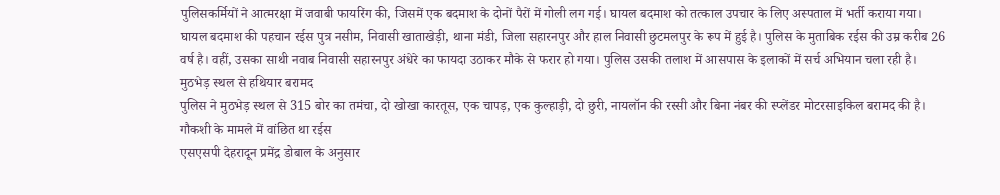पुलिसकर्मियों ने आत्मरक्षा में जवाबी फायरिंग की, जिसमें एक बदमाश के दोनों पैरों में गोली लग गई। घायल बदमाश को तत्काल उपचार के लिए अस्पताल में भर्ती कराया गया।
घायल बदमाश की पहचान रईस पुत्र नसीम, निवासी खाताखेड़ी, थाना मंडी, जिला सहारनपुर और हाल निवासी छुटमलपुर के रूप में हुई है। पुलिस के मुताबिक रईस की उम्र करीब 26 वर्ष है। वहीं, उसका साथी नवाब निवासी सहारनपुर अंधेरे का फायदा उठाकर मौके से फरार हो गया। पुलिस उसकी तलाश में आसपास के इलाकों में सर्च अभियान चला रही है।
मुठभेड़ स्थल से हथियार बरामद
पुलिस ने मुठभेड़ स्थल से 315 बोर का तमंचा, दो खोखा कारतूस, एक चापड़, एक कुल्हाड़ी, दो छुरी, नायलॉन की रस्सी और बिना नंबर की स्प्लेंडर मोटरसाइकिल बरामद की है।
गौकशी के मामले में वांछित था रईस
एसएसपी देहरादून प्रमेंद्र डोबाल के अनुसार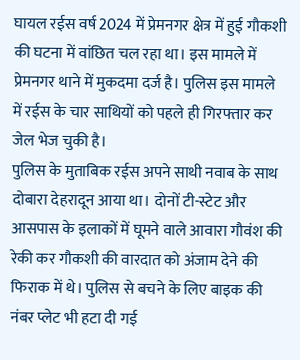घायल रईस वर्ष 2024 में प्रेमनगर क्षेत्र में हुई गौकशी की घटना में वांछित चल रहा था। इस मामले में प्रेमनगर थाने में मुकदमा दर्ज है। पुलिस इस मामले में रईस के चार साथियों को पहले ही गिरफ्तार कर जेल भेज चुकी है।
पुलिस के मुताबिक रईस अपने साथी नवाब के साथ दोबारा देहरादून आया था। दोनों टी-स्टेट और आसपास के इलाकों में घूमने वाले आवारा गौवंश की रेकी कर गौकशी की वारदात को अंजाम देने की फिराक में थे। पुलिस से बचने के लिए बाइक की नंबर प्लेट भी हटा दी गई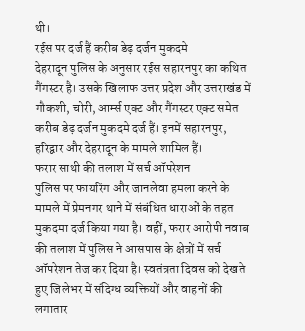थी।
रईस पर दर्ज हैं करीब डेढ़ दर्जन मुकदमे
देहरादून पुलिस के अनुसार रईस सहारनपुर का कथित गैंगस्टर है। उसके खिलाफ उत्तर प्रदेश और उत्तराखंड में गौकशी, चोरी, आर्म्स एक्ट और गैंगस्टर एक्ट समेत करीब डेढ़ दर्जन मुकदमे दर्ज हैं। इनमें सहारनपुर, हरिद्वार और देहरादून के मामले शामिल हैं।
फरार साथी की तलाश में सर्च ऑपरेशन
पुलिस पर फायरिंग और जानलेवा हमला करने के मामले में प्रेमनगर थाने में संबंधित धाराओं के तहत मुकदमा दर्ज किया गया है। वहीं, फरार आरोपी नवाब की तलाश में पुलिस ने आसपास के क्षेत्रों में सर्च ऑपरेशन तेज कर दिया है। स्वतंत्रता दिवस को देखते हुए जिलेभर में संदिग्ध व्यक्तियों और वाहनों की लगातार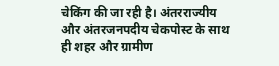चेकिंग की जा रही है। अंतरराज्यीय और अंतरजनपदीय चेकपोस्ट के साथ ही शहर और ग्रामीण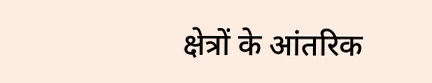क्षेत्रों के आंतरिक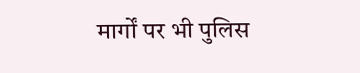मार्गों पर भी पुलिस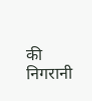की निगरानी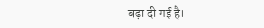बढ़ा दी गई है।